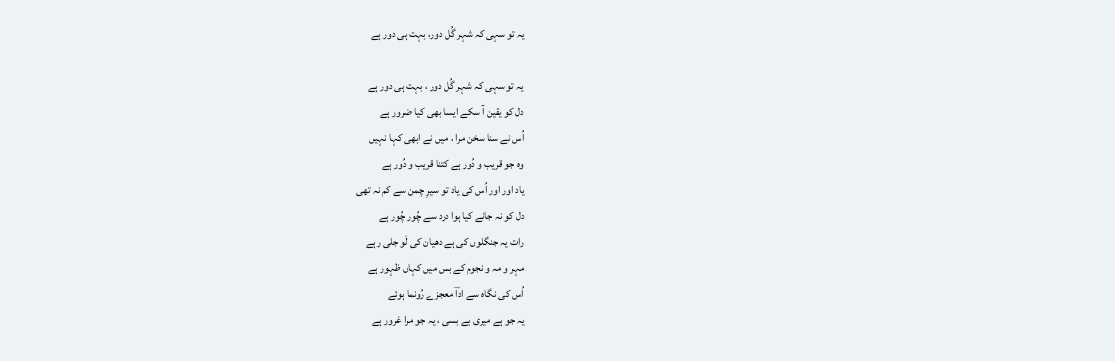یہ تو سہی کہ شہر گُل دور، بہت ہی دور ہے

یہ تو سہی کہ شہر گُل دور ، بہت ہی دور ہے
دل کو یقین آ سکے ایسا بھی کیا ضرور ہے
اُس نے سنا سخن مرا ، میں نے ابھی کہا نہیں
وہ جو قریب و دُور ہے کتنا قریب و دُور ہے
یاد اور اور اُس کی یاد تو سیرِ چمن سے کم نہ تھی
دل کو نہ جانے کیا ہوا درد سے چُور چُور ہے
رات یہ جنگلوں کی ہے دھیان کی لَو جلی رہے
مہر و مہ و نجوم کے بس میں کہاں ظہور ہے
اُس کی نگاہ سے اداؔ معجزے رُونما ہوئے
یہ جو ہے میری بے بسی ، یہ جو مرا غرور ہے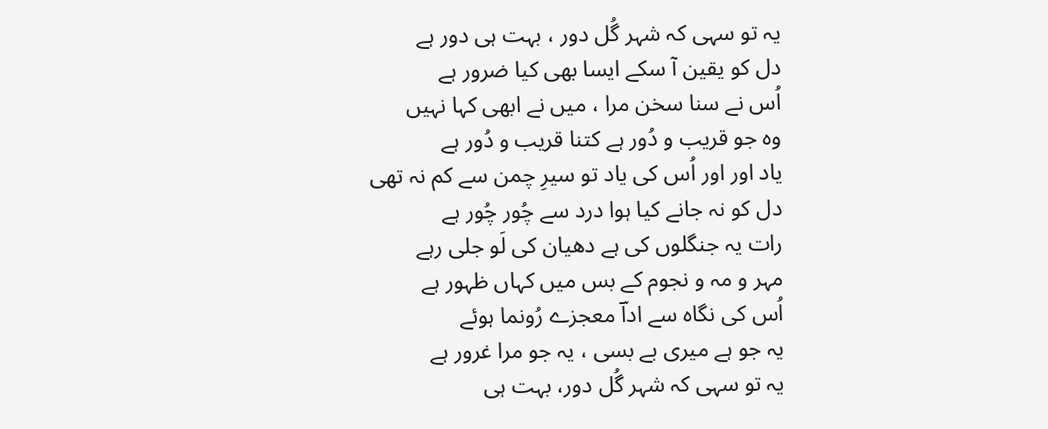یہ تو سہی کہ شہر گُل دور ، بہت ہی دور ہے
دل کو یقین آ سکے ایسا بھی کیا ضرور ہے
اُس نے سنا سخن مرا ، میں نے ابھی کہا نہیں
وہ جو قریب و دُور ہے کتنا قریب و دُور ہے
یاد اور اور اُس کی یاد تو سیرِ چمن سے کم نہ تھی
دل کو نہ جانے کیا ہوا درد سے چُور چُور ہے
رات یہ جنگلوں کی ہے دھیان کی لَو جلی رہے
مہر و مہ و نجوم کے بس میں کہاں ظہور ہے
اُس کی نگاہ سے اداؔ معجزے رُونما ہوئے
یہ جو ہے میری بے بسی ، یہ جو مرا غرور ہے
یہ تو سہی کہ شہر گُل دور، بہت ہی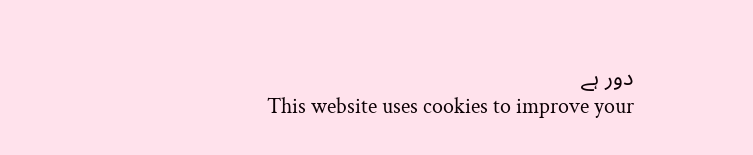دور ہے
This website uses cookies to improve your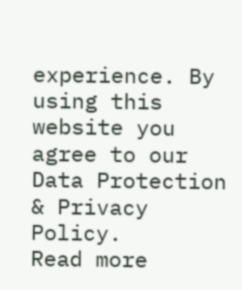experience. By using this website you agree to our Data Protection & Privacy Policy.
Read more